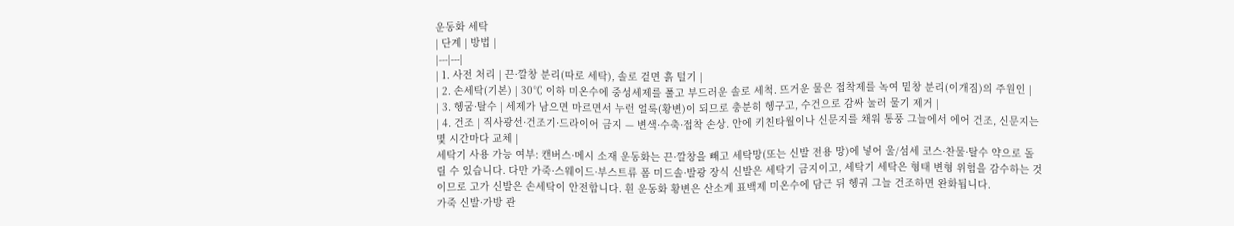운동화 세탁
| 단계 | 방법 |
|---|---|
| 1. 사전 처리 | 끈·깔창 분리(따로 세탁), 솔로 겉면 흙 털기 |
| 2. 손세탁(기본) | 30℃ 이하 미온수에 중성세제를 풀고 부드러운 솔로 세척. 뜨거운 물은 접착제를 녹여 밑창 분리(이개짐)의 주원인 |
| 3. 헹굼·탈수 | 세제가 남으면 마르면서 누런 얼룩(황변)이 되므로 충분히 헹구고, 수건으로 감싸 눌러 물기 제거 |
| 4. 건조 | 직사광선·건조기·드라이어 금지 — 변색·수축·접착 손상. 안에 키친타월이나 신문지를 채워 통풍 그늘에서 에어 건조, 신문지는 몇 시간마다 교체 |
세탁기 사용 가능 여부: 캔버스·메시 소재 운동화는 끈·깔창을 빼고 세탁망(또는 신발 전용 망)에 넣어 울/섬세 코스·찬물·탈수 약으로 돌릴 수 있습니다. 다만 가죽·스웨이드·부스트류 폼 미드솔·발광 장식 신발은 세탁기 금지이고, 세탁기 세탁은 형태 변형 위험을 감수하는 것이므로 고가 신발은 손세탁이 안전합니다. 흰 운동화 황변은 산소계 표백제 미온수에 담근 뒤 헹궈 그늘 건조하면 완화됩니다.
가죽 신발·가방 관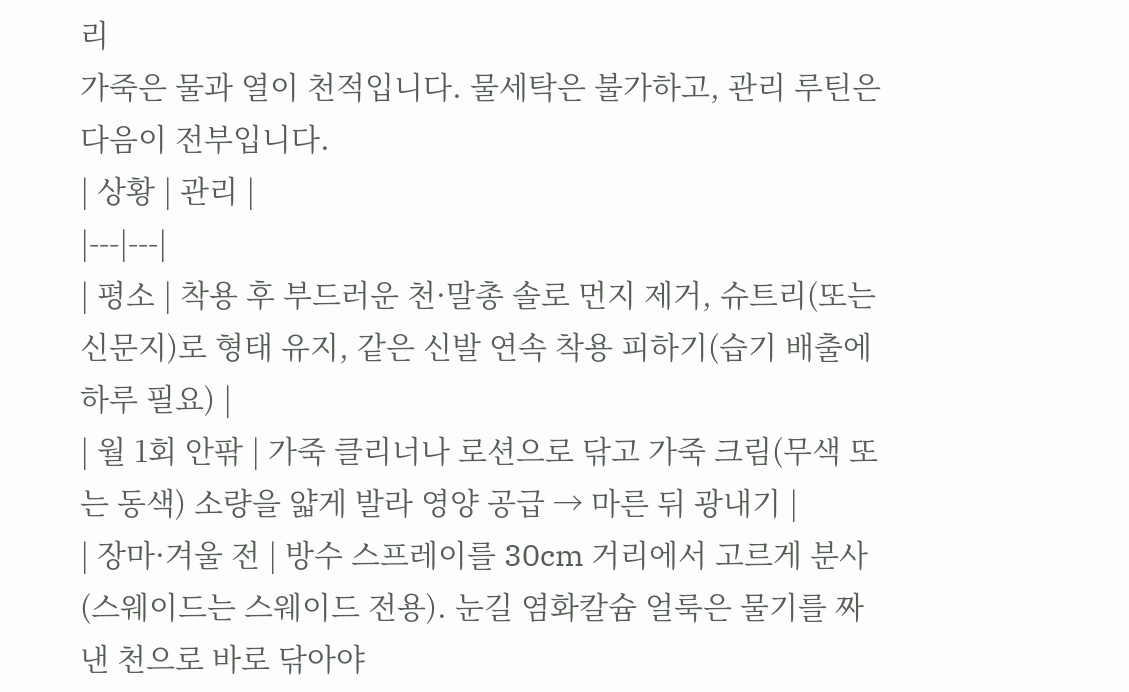리
가죽은 물과 열이 천적입니다. 물세탁은 불가하고, 관리 루틴은 다음이 전부입니다.
| 상황 | 관리 |
|---|---|
| 평소 | 착용 후 부드러운 천·말총 솔로 먼지 제거, 슈트리(또는 신문지)로 형태 유지, 같은 신발 연속 착용 피하기(습기 배출에 하루 필요) |
| 월 1회 안팎 | 가죽 클리너나 로션으로 닦고 가죽 크림(무색 또는 동색) 소량을 얇게 발라 영양 공급 → 마른 뒤 광내기 |
| 장마·겨울 전 | 방수 스프레이를 30cm 거리에서 고르게 분사(스웨이드는 스웨이드 전용). 눈길 염화칼슘 얼룩은 물기를 짜낸 천으로 바로 닦아야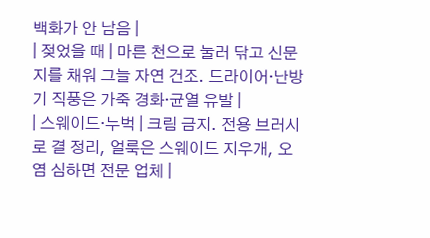백화가 안 남음 |
| 젖었을 때 | 마른 천으로 눌러 닦고 신문지를 채워 그늘 자연 건조. 드라이어·난방기 직풍은 가죽 경화·균열 유발 |
| 스웨이드·누벅 | 크림 금지. 전용 브러시로 결 정리, 얼룩은 스웨이드 지우개, 오염 심하면 전문 업체 |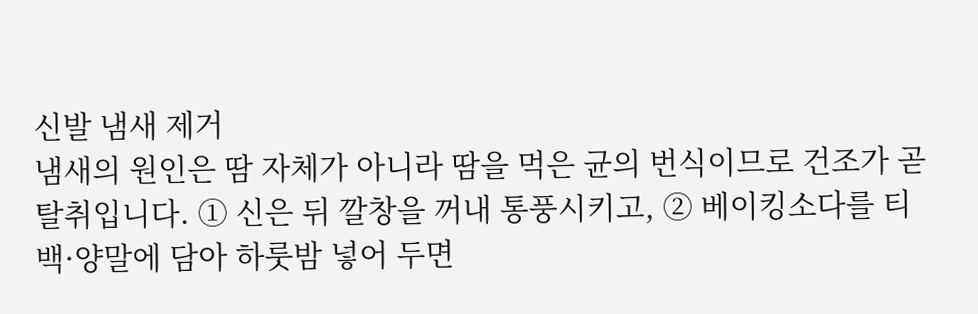신발 냄새 제거
냄새의 원인은 땀 자체가 아니라 땀을 먹은 균의 번식이므로 건조가 곧 탈취입니다. ① 신은 뒤 깔창을 꺼내 통풍시키고, ② 베이킹소다를 티백·양말에 담아 하룻밤 넣어 두면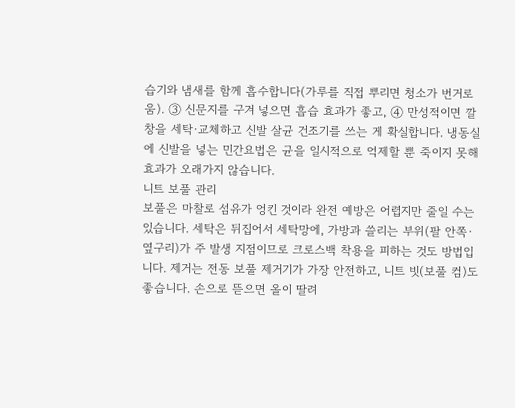습기와 냄새를 함께 흡수합니다(가루를 직접 뿌리면 청소가 번거로움). ③ 신문지를 구겨 넣으면 흡습 효과가 좋고, ④ 만성적이면 깔창을 세탁·교체하고 신발 살균 건조기를 쓰는 게 확실합니다. 냉동실에 신발을 넣는 민간요법은 균을 일시적으로 억제할 뿐 죽이지 못해 효과가 오래가지 않습니다.
니트 보풀 관리
보풀은 마찰로 섬유가 엉킨 것이라 완전 예방은 어렵지만 줄일 수는 있습니다. 세탁은 뒤집어서 세탁망에, 가방과 쓸리는 부위(팔 안쪽·옆구리)가 주 발생 지점이므로 크로스백 착용을 피하는 것도 방법입니다. 제거는 전동 보풀 제거기가 가장 안전하고, 니트 빗(보풀 컴)도 좋습니다. 손으로 뜯으면 올이 딸려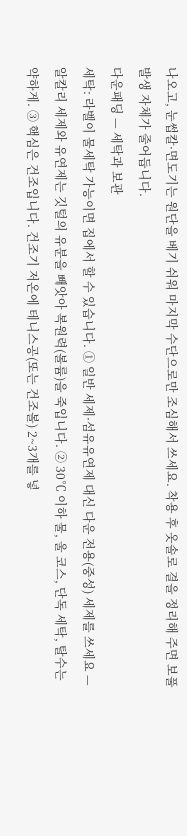나오고, 눈썹칼·면도기는 원단을 베기 쉬워 마지막 수단으로만 조심해서 쓰세요. 착용 후 옷솔로 결을 정리해 주면 보풀 발생 자체가 줄어듭니다.
다운패딩 — 세탁과 보관
세탁: 라벨이 물세탁 가능이면 집에서 할 수 있습니다. ① 일반 세제·섬유유연제 대신 다운 전용(중성) 세제를 쓰세요 — 알칼리 세제와 유연제는 깃털의 유분을 빼앗아 복원력(볼륨)을 죽입니다. ② 30℃ 이하 물, 울 코스, 단독 세탁, 탈수는 약하게. ③ 핵심은 건조입니다. 건조기 저온에 테니스공(또는 건조볼) 2~3개를 넣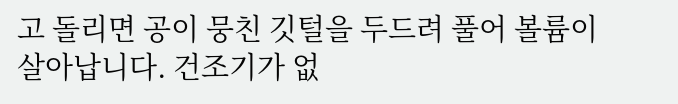고 돌리면 공이 뭉친 깃털을 두드려 풀어 볼륨이 살아납니다. 건조기가 없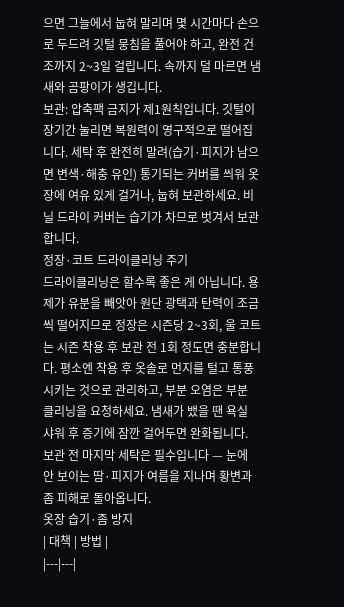으면 그늘에서 눕혀 말리며 몇 시간마다 손으로 두드려 깃털 뭉침을 풀어야 하고, 완전 건조까지 2~3일 걸립니다. 속까지 덜 마르면 냄새와 곰팡이가 생깁니다.
보관: 압축팩 금지가 제1원칙입니다. 깃털이 장기간 눌리면 복원력이 영구적으로 떨어집니다. 세탁 후 완전히 말려(습기·피지가 남으면 변색·해충 유인) 통기되는 커버를 씌워 옷장에 여유 있게 걸거나, 눕혀 보관하세요. 비닐 드라이 커버는 습기가 차므로 벗겨서 보관합니다.
정장·코트 드라이클리닝 주기
드라이클리닝은 할수록 좋은 게 아닙니다. 용제가 유분을 빼앗아 원단 광택과 탄력이 조금씩 떨어지므로 정장은 시즌당 2~3회, 울 코트는 시즌 착용 후 보관 전 1회 정도면 충분합니다. 평소엔 착용 후 옷솔로 먼지를 털고 통풍시키는 것으로 관리하고, 부분 오염은 부분 클리닝을 요청하세요. 냄새가 뱄을 땐 욕실 샤워 후 증기에 잠깐 걸어두면 완화됩니다. 보관 전 마지막 세탁은 필수입니다 — 눈에 안 보이는 땀·피지가 여름을 지나며 황변과 좀 피해로 돌아옵니다.
옷장 습기·좀 방지
| 대책 | 방법 |
|---|---|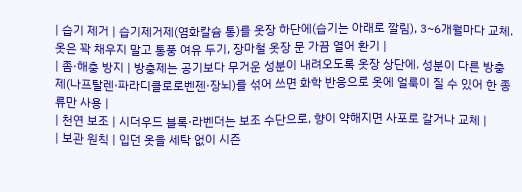| 습기 제거 | 습기제거제(염화칼슘 통)를 옷장 하단에(습기는 아래로 깔림), 3~6개월마다 교체. 옷은 꽉 채우지 말고 통풍 여유 두기, 장마철 옷장 문 가끔 열어 환기 |
| 좀·해충 방지 | 방충제는 공기보다 무거운 성분이 내려오도록 옷장 상단에. 성분이 다른 방충제(나프탈렌·파라디클로로벤젠·장뇌)를 섞어 쓰면 화학 반응으로 옷에 얼룩이 질 수 있어 한 종류만 사용 |
| 천연 보조 | 시더우드 블록·라벤더는 보조 수단으로, 향이 약해지면 사포로 갈거나 교체 |
| 보관 원칙 | 입던 옷을 세탁 없이 시즌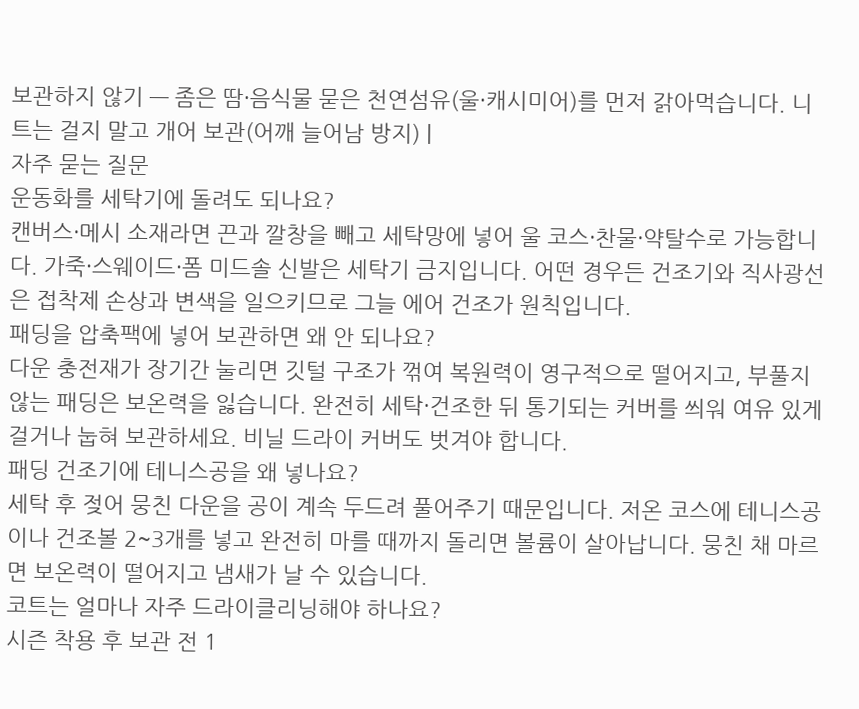보관하지 않기 — 좀은 땀·음식물 묻은 천연섬유(울·캐시미어)를 먼저 갉아먹습니다. 니트는 걸지 말고 개어 보관(어깨 늘어남 방지) |
자주 묻는 질문
운동화를 세탁기에 돌려도 되나요?
캔버스·메시 소재라면 끈과 깔창을 빼고 세탁망에 넣어 울 코스·찬물·약탈수로 가능합니다. 가죽·스웨이드·폼 미드솔 신발은 세탁기 금지입니다. 어떤 경우든 건조기와 직사광선은 접착제 손상과 변색을 일으키므로 그늘 에어 건조가 원칙입니다.
패딩을 압축팩에 넣어 보관하면 왜 안 되나요?
다운 충전재가 장기간 눌리면 깃털 구조가 꺾여 복원력이 영구적으로 떨어지고, 부풀지 않는 패딩은 보온력을 잃습니다. 완전히 세탁·건조한 뒤 통기되는 커버를 씌워 여유 있게 걸거나 눕혀 보관하세요. 비닐 드라이 커버도 벗겨야 합니다.
패딩 건조기에 테니스공을 왜 넣나요?
세탁 후 젖어 뭉친 다운을 공이 계속 두드려 풀어주기 때문입니다. 저온 코스에 테니스공이나 건조볼 2~3개를 넣고 완전히 마를 때까지 돌리면 볼륨이 살아납니다. 뭉친 채 마르면 보온력이 떨어지고 냄새가 날 수 있습니다.
코트는 얼마나 자주 드라이클리닝해야 하나요?
시즌 착용 후 보관 전 1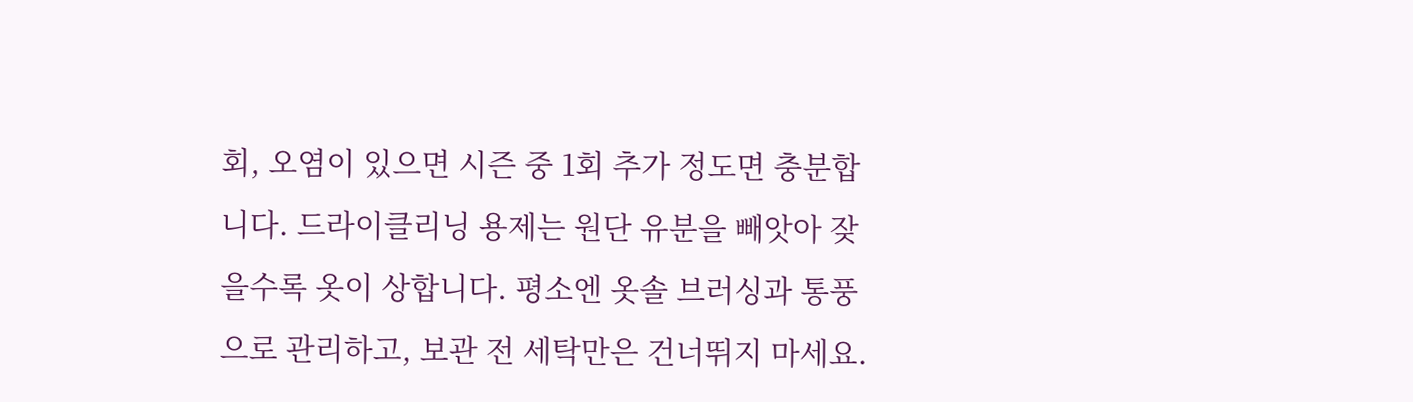회, 오염이 있으면 시즌 중 1회 추가 정도면 충분합니다. 드라이클리닝 용제는 원단 유분을 빼앗아 잦을수록 옷이 상합니다. 평소엔 옷솔 브러싱과 통풍으로 관리하고, 보관 전 세탁만은 건너뛰지 마세요.